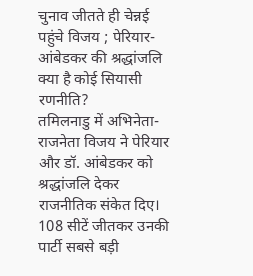चुनाव जीतते ही चेन्नई पहुंचे विजय ; पेरियार-आंबेडकर की श्रद्धांजलि क्या है कोई सियासी रणनीति?
तमिलनाडु में अभिनेता-राजनेता विजय ने पेरियार और डॉ. आंबेडकर को श्रद्धांजलि देकर राजनीतिक संकेत दिए। 108 सीटें जीतकर उनकी पार्टी सबसे बड़ी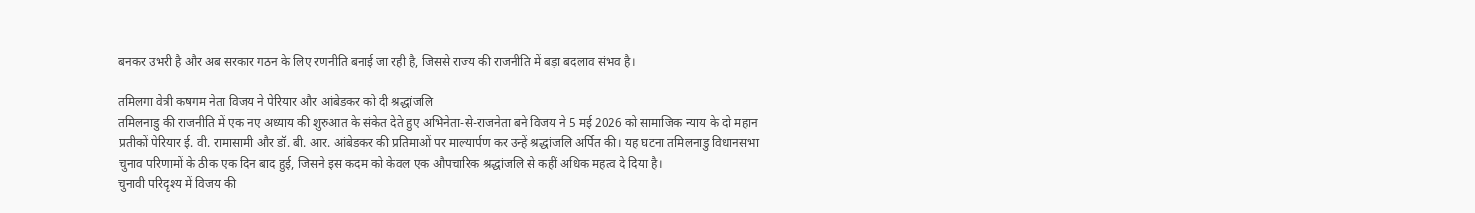बनकर उभरी है और अब सरकार गठन के लिए रणनीति बनाई जा रही है, जिससे राज्य की राजनीति में बड़ा बदलाव संभव है।

तमिलगा वेत्री कषगम नेता विजय ने पेरियार और आंबेडकर को दी श्रद्धांजलि
तमिलनाडु की राजनीति में एक नए अध्याय की शुरुआत के संकेत देते हुए अभिनेता-से-राजनेता बने विजय ने 5 मई 2026 को सामाजिक न्याय के दो महान प्रतीकों पेरियार ई. वी. रामासामी और डॉ. बी. आर. आंबेडकर की प्रतिमाओं पर माल्यार्पण कर उन्हें श्रद्धांजलि अर्पित की। यह घटना तमिलनाडु विधानसभा चुनाव परिणामों के ठीक एक दिन बाद हुई, जिसने इस कदम को केवल एक औपचारिक श्रद्धांजलि से कहीं अधिक महत्व दे दिया है।
चुनावी परिदृश्य में विजय की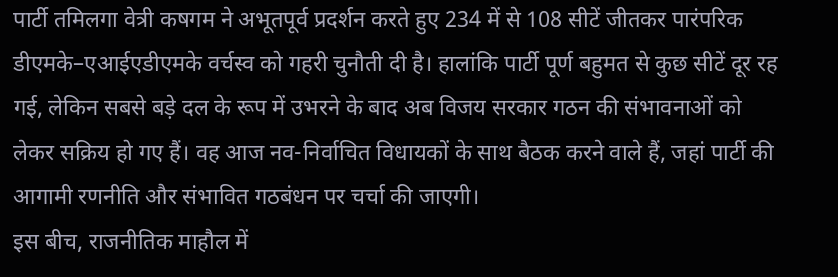पार्टी तमिलगा वेत्री कषगम ने अभूतपूर्व प्रदर्शन करते हुए 234 में से 108 सीटें जीतकर पारंपरिक डीएमके–एआईएडीएमके वर्चस्व को गहरी चुनौती दी है। हालांकि पार्टी पूर्ण बहुमत से कुछ सीटें दूर रह गई, लेकिन सबसे बड़े दल के रूप में उभरने के बाद अब विजय सरकार गठन की संभावनाओं को लेकर सक्रिय हो गए हैं। वह आज नव-निर्वाचित विधायकों के साथ बैठक करने वाले हैं, जहां पार्टी की आगामी रणनीति और संभावित गठबंधन पर चर्चा की जाएगी।
इस बीच, राजनीतिक माहौल में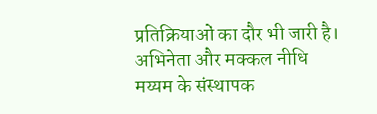प्रतिक्रियाओं का दौर भी जारी है। अभिनेता और मक्कल नीधि मय्यम के संस्थापक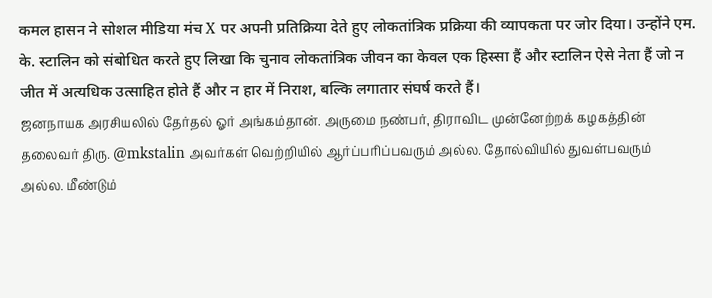कमल हासन ने सोशल मीडिया मंच X पर अपनी प्रतिक्रिया देते हुए लोकतांत्रिक प्रक्रिया की व्यापकता पर जोर दिया। उन्होंने एम. के. स्टालिन को संबोधित करते हुए लिखा कि चुनाव लोकतांत्रिक जीवन का केवल एक हिस्सा हैं और स्टालिन ऐसे नेता हैं जो न जीत में अत्यधिक उत्साहित होते हैं और न हार में निराश, बल्कि लगातार संघर्ष करते हैं।
ஜனநாயக அரசியலில் தேர்தல் ஓர் அங்கம்தான். அருமை நண்பர், திராவிட முன்னேற்றக் கழகத்தின் தலைவர் திரு. @mkstalin அவர்கள் வெற்றியில் ஆர்ப்பரிப்பவரும் அல்ல. தோல்வியில் துவள்பவரும் அல்ல. மீண்டும்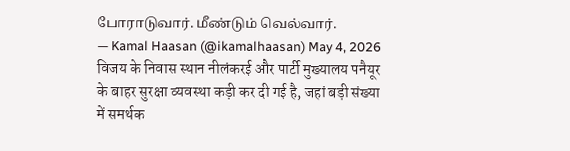போராடுவார். மீண்டும் வெல்வார்.
— Kamal Haasan (@ikamalhaasan) May 4, 2026
विजय के निवास स्थान नीलंकरई और पार्टी मुख्यालय पनैयूर के बाहर सुरक्षा व्यवस्था कड़ी कर दी गई है, जहां बड़ी संख्या में समर्थक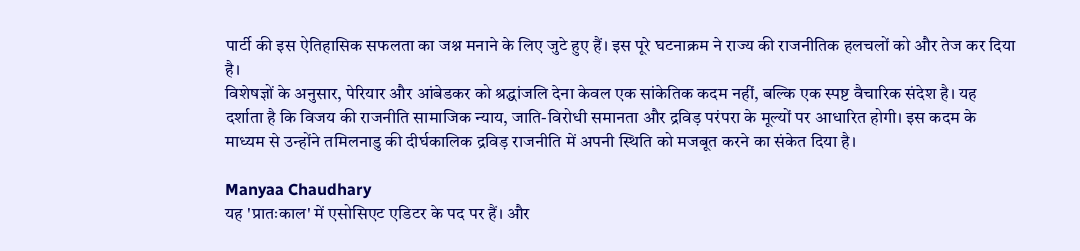पार्टी की इस ऐतिहासिक सफलता का जश्न मनाने के लिए जुटे हुए हैं। इस पूरे घटनाक्रम ने राज्य की राजनीतिक हलचलों को और तेज कर दिया है।
विशेषज्ञों के अनुसार, पेरियार और आंबेडकर को श्रद्धांजलि देना केवल एक सांकेतिक कदम नहीं, बल्कि एक स्पष्ट वैचारिक संदेश है। यह दर्शाता है कि विजय की राजनीति सामाजिक न्याय, जाति-विरोधी समानता और द्रविड़ परंपरा के मूल्यों पर आधारित होगी। इस कदम के माध्यम से उन्होंने तमिलनाडु की दीर्घकालिक द्रविड़ राजनीति में अपनी स्थिति को मजबूत करने का संकेत दिया है।

Manyaa Chaudhary
यह 'प्रातःकाल' में एसोसिएट एडिटर के पद पर हैं। और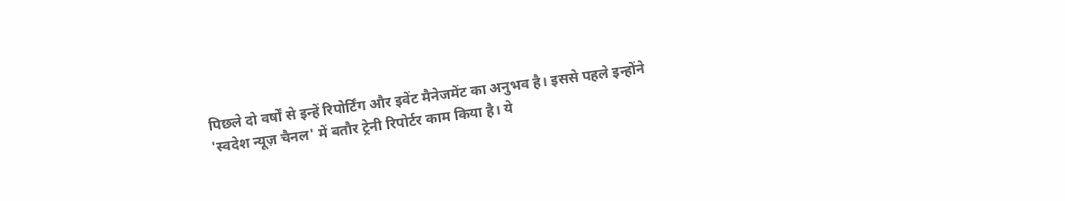पिछले दो वर्षों से इन्हें रिपोर्टिंग और इवेंट मैनेजमेंट का अनुभव है। इससे पहले इन्होंने 'स्वदेश न्यूज़ चैनल' में बतौर ट्रेनी रिपोर्टर काम किया है। ये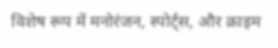विशेष रूप में मनोरंजन, स्पोर्ट्स, और क्राइम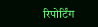रिपोर्टिंग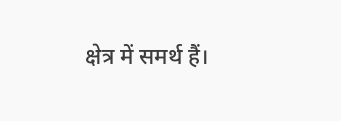क्षेत्र में समर्थ हैं।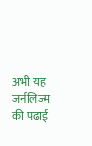अभी यह जर्नलिज्म की पढाई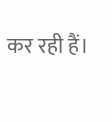कर रही हैं।